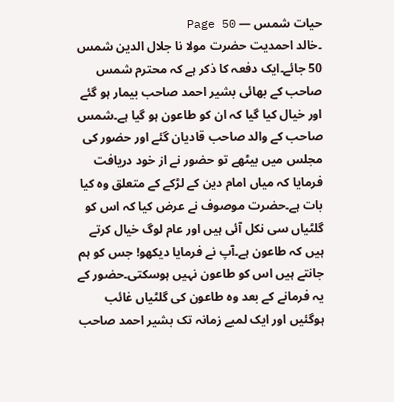حیات شمس — Page 50
۔خالد احمدیت حضرت مولا نا جلال الدین شمس 50 جائے۔ایک دفعہ کا ذکر ہے کہ محترم شمس صاحب کے بھائی بشیر احمد صاحب بیمار ہو گئے اور خیال کیا گیا کہ ان کو طاعون ہو گیا ہے۔شمس صاحب کے والد صاحب قادیان گئے اور حضور کی مجلس میں بیٹھے تو حضور نے از خود دریافت فرمایا کہ میاں امام دین کے لڑکے کے متعلق وہ کیا بات ہے۔حضرت موصوف نے عرض کیا کہ اس کو گلٹیاں سی نکل آئی ہیں اور عام لوگ خیال کرتے ہیں کہ طاعون ہے۔آپ نے فرمایا دیکھو! جس کو ہم جانتے ہیں اس کو طاعون نہیں ہوسکتی۔حضور کے یہ فرمانے کے بعد وہ طاعون کی گلٹیاں غائب ہوگئیں اور ایک لمبے زمانہ تک بشیر احمد صاحب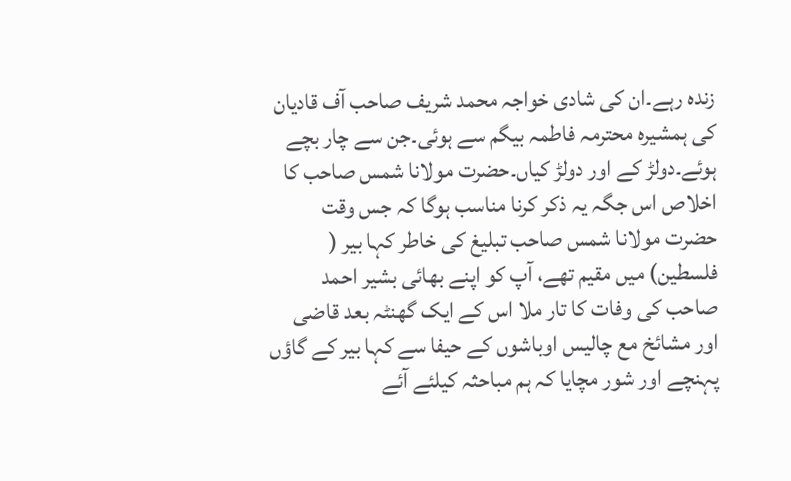زندہ رہے۔ان کی شادی خواجہ محمد شریف صاحب آف قادیان کی ہمشیرہ محترمہ فاطمہ بیگم سے ہوئی۔جن سے چار بچے ہوئے۔دولڑ کے اور دولڑ کیاں۔حضرت مولانا شمس صاحب کا اخلاص اس جگہ یہ ذکر کرنا مناسب ہوگا کہ جس وقت حضرت مولانا شمس صاحب تبلیغ کی خاطر کہا بیر ( فلسطین) میں مقیم تھے، آپ کو اپنے بھائی بشیر احمد صاحب کی وفات کا تار ملا اس کے ایک گھنٹہ بعد قاضی اور مشائخ مع چالیس اوباشوں کے حیفا سے کہا بیر کے گاؤں پہنچے اور شور مچایا کہ ہم مباحثہ کیلئے آئے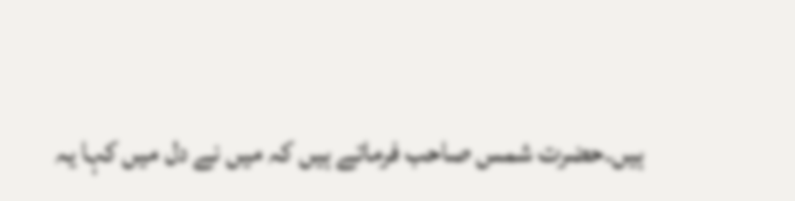ہیں۔حضرت شمس صاحب فرماتے ہیں کہ میں نے دل میں کہا یہ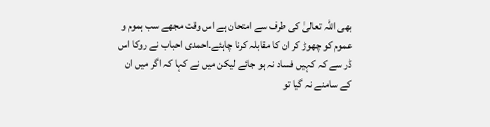بھی اللہ تعالیٰ کی طرف سے امتحان ہے اس وقت مجھے سب ہموم و عموم کو چھوڑ کر ان کا مقابلہ کرنا چاہئے۔احمدی احباب نے روکا اس ڈر سے کہ کہیں فساد نہ ہو جائے لیکن میں نے کہا کہ اگر میں ان کے سامنے نہ گیا تو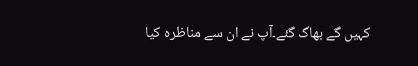کہیں گے بھاگ گئے۔آپ نے ان سے مناظرہ کیا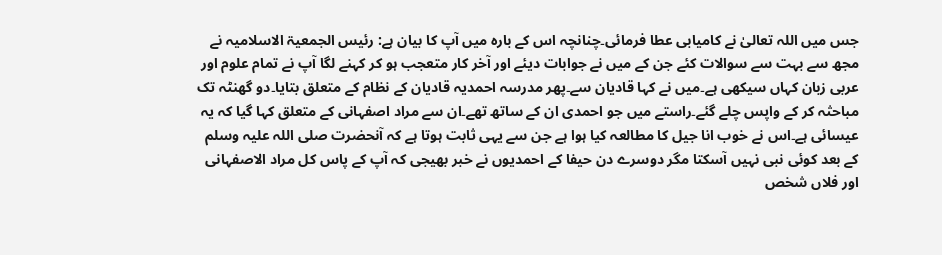جس میں اللہ تعالیٰ نے کامیابی عطا فرمائی۔چنانچہ اس کے بارہ میں آپ کا بیان ہے: رئیس الجمعیۃ الاسلامیہ نے مجھ سے بہت سے سوالات کئے جن کے میں نے جوابات دیئے اور آخر کار متعجب ہو کر کہنے لگا آپ نے تمام علوم اور عربی زبان کہاں سیکھی ہے۔میں نے کہا قادیان سے۔پھر مدرسہ احمدیہ قادیان کے نظام کے متعلق بتایا۔دو گھنٹہ تک مباحثہ کر کے واپس چلے گئے۔راستے میں جو احمدی ان کے ساتھ تھے۔ان سے مراد اصفہانی کے متعلق کہا گیا کہ یہ عیسائی ہے۔اس نے خوب انا جیل کا مطالعہ کیا ہوا ہے جن سے یہی ثابت ہوتا ہے کہ آنحضرت صلی اللہ علیہ وسلم کے بعد کوئی نبی نہیں آسکتا مگر دوسرے دن حیفا کے احمدیوں نے خبر بھیجی کہ آپ کے پاس کل مراد الاصفہانی اور فلاں شخص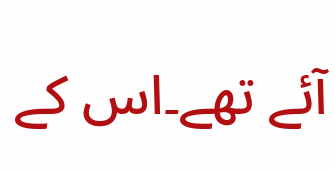آئے تھے۔اس کے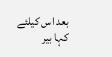بعد اس کیلئے کہا بیر